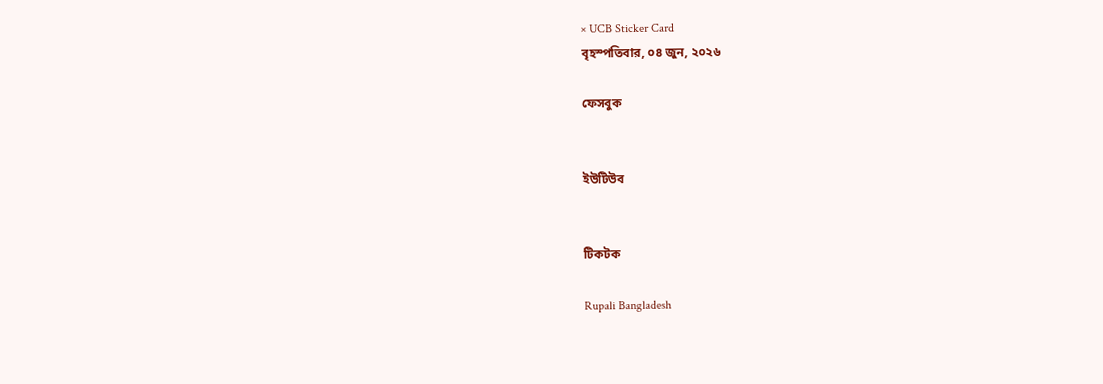× UCB Sticker Card
বৃহস্পতিবার, ০৪ জুন, ২০২৬

ফেসবুক


ইউটিউব


টিকটক

Rupali Bangladesh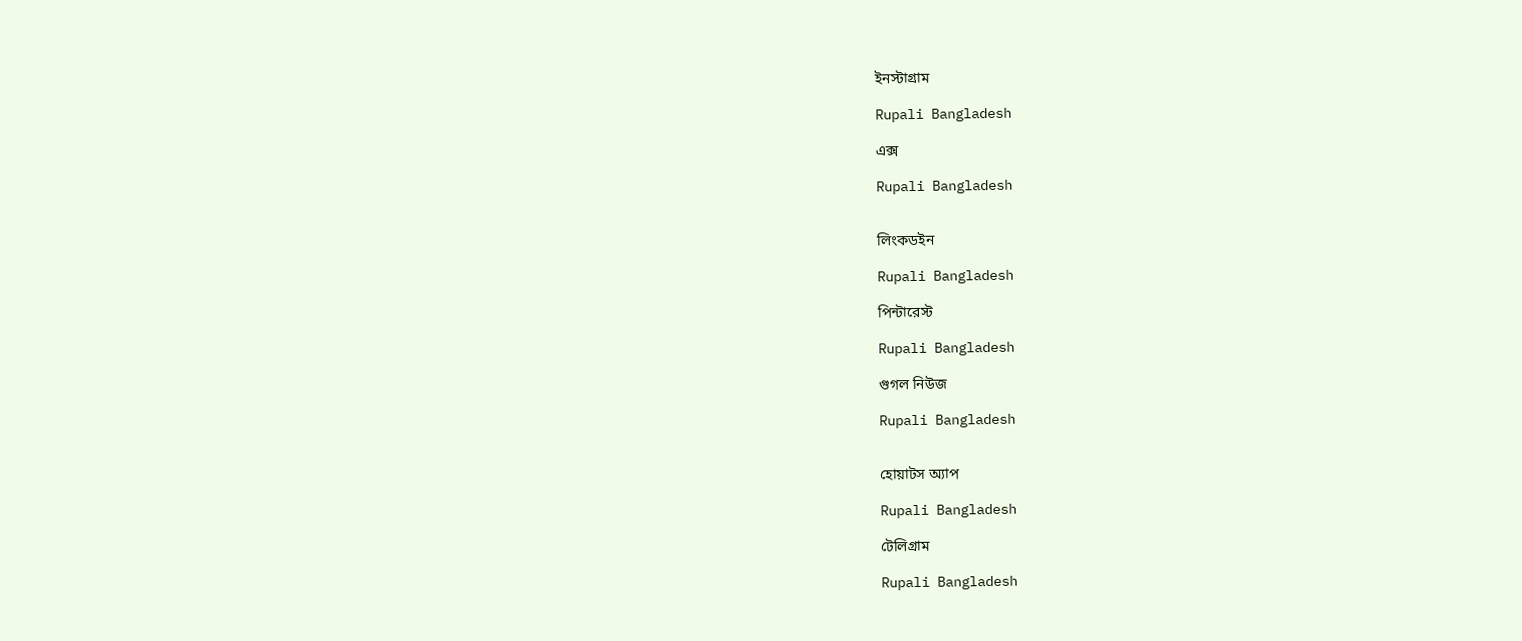ইনস্টাগ্রাম

Rupali Bangladesh

এক্স

Rupali Bangladesh


লিংকডইন

Rupali Bangladesh

পিন্টারেস্ট

Rupali Bangladesh

গুগল নিউজ

Rupali Bangladesh


হোয়াটস অ্যাপ

Rupali Bangladesh

টেলিগ্রাম

Rupali Bangladesh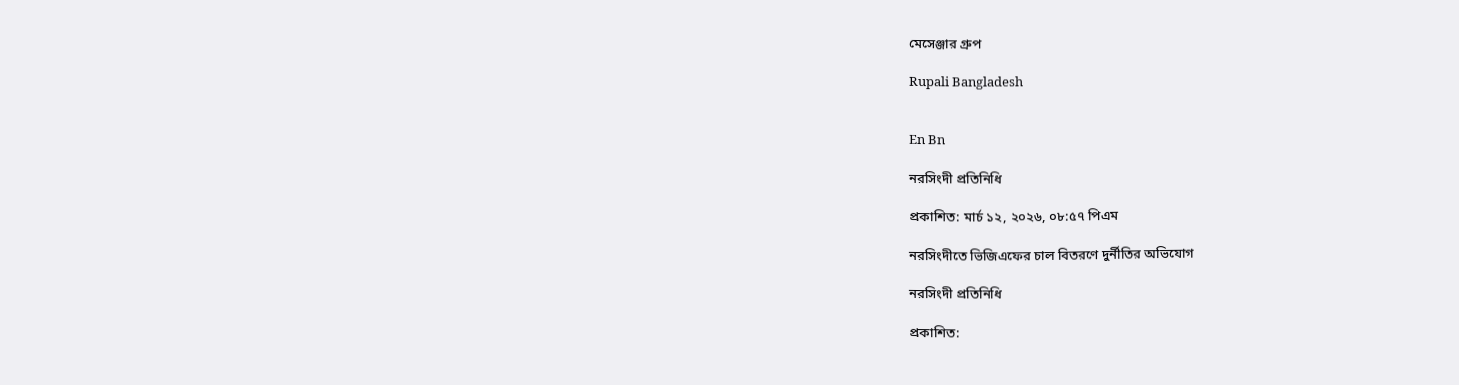মেসেঞ্জার গ্রুপ

Rupali Bangladesh


En Bn

নরসিংদী প্রতিনিধি

প্রকাশিত: মার্চ ১২, ২০২৬, ০৮:৫৭ পিএম

নরসিংদীতে ভিজিএফের চাল বিতরণে দুর্নীতির অভিযোগ

নরসিংদী প্রতিনিধি

প্রকাশিত: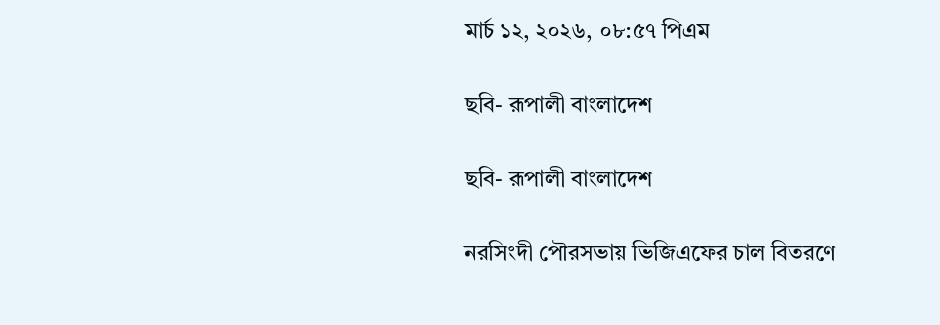মার্চ ১২, ২০২৬, ০৮:৫৭ পিএম

ছবি- রূপালী বাংলাদেশ

ছবি- রূপালী বাংলাদেশ

নরসিংদী পৌরসভায় ভিজিএফের চাল বিতরণে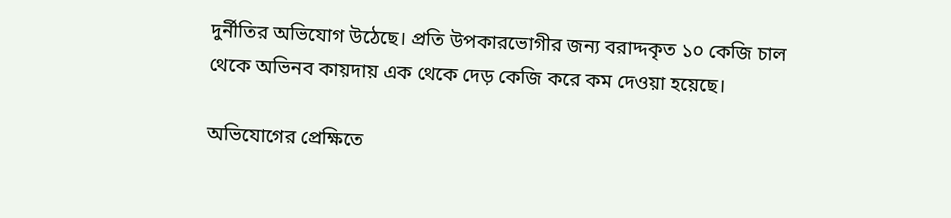দুর্নীতির অভিযোগ উঠেছে। প্রতি উপকারভোগীর জন্য বরাদ্দকৃত ১০ কেজি চাল থেকে অভিনব কায়দায় এক থেকে দেড় কেজি করে কম দেওয়া হয়েছে।

অভিযোগের প্রেক্ষিতে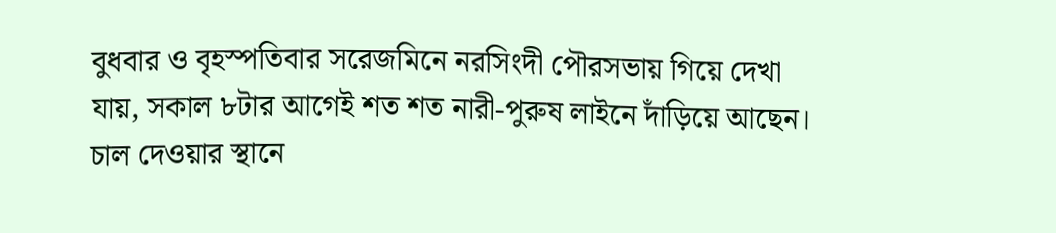বুধবার ও বৃহস্পতিবার সরেজমিনে নরসিংদী পৌরসভায় গিয়ে দেখা যায়, সকাল ৮টার আগেই শত শত নারী-পুরুষ লাইনে দাঁড়িয়ে আছেন। চাল দেওয়ার স্থানে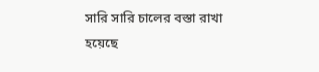সারি সারি চালের বস্তা রাখা হয়েছে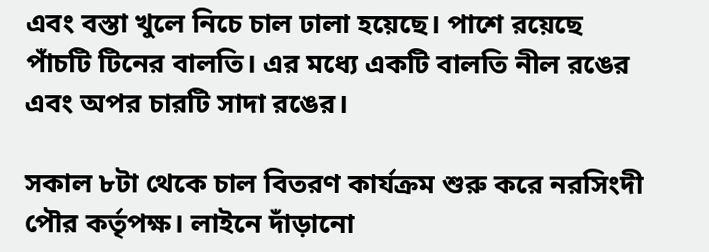এবং বস্তা খুলে নিচে চাল ঢালা হয়েছে। পাশে রয়েছে পাঁচটি টিনের বালতি। এর মধ্যে একটি বালতি নীল রঙের এবং অপর চারটি সাদা রঙের।

সকাল ৮টা থেকে চাল বিতরণ কার্যক্রম শুরু করে নরসিংদী পৌর কর্তৃপক্ষ। লাইনে দাঁড়ানো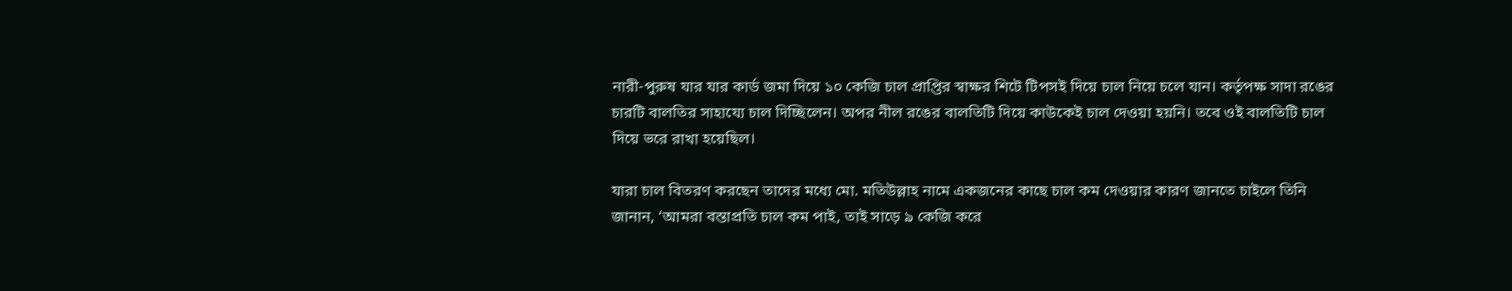নারী-পুরুষ যার যার কার্ড জমা দিয়ে ১০ কেজি চাল প্রাপ্তির স্বাক্ষর শিটে টিপসই দিয়ে চাল নিয়ে চলে যান। কর্তৃপক্ষ সাদা রঙের চারটি বালতির সাহায্যে চাল দিচ্ছিলেন। অপর নীল রঙের বালতিটি দিয়ে কাউকেই চাল দেওয়া হয়নি। তবে ওই বালতিটি চাল দিয়ে ভরে রাখা হয়েছিল।

যারা চাল বিতরণ করছেন তাদের মধ্যে মো. মতিউল্লাহ নামে একজনের কাছে চাল কম দেওয়ার কারণ জানতে চাইলে তিনি জানান, ‘আমরা বস্তাপ্রতি চাল কম পাই, তাই সাড়ে ৯ কেজি করে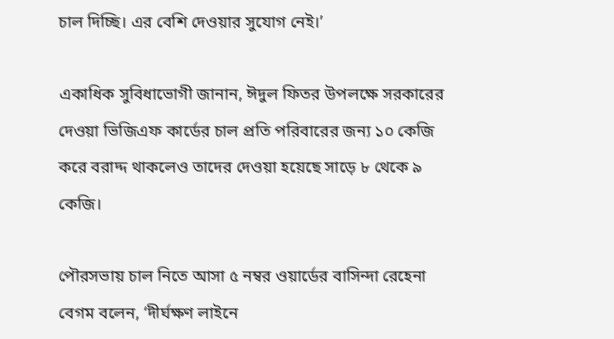চাল দিচ্ছি। এর বেশি দেওয়ার সুযোগ নেই।’

একাধিক সুবিধাভোগী জানান, ঈদুল ফিতর উপলক্ষে সরকারের দেওয়া ভিজিএফ কার্ডের চাল প্রতি পরিবারের জন্য ১০ কেজি করে বরাদ্দ থাকলেও তাদের দেওয়া হয়েছে সাড়ে ৮ থেকে ৯ কেজি।

পৌরসভায় চাল নিতে আসা ৫ নম্বর ওয়ার্ডের বাসিন্দা রেহেনা বেগম বলেন, ‘দীর্ঘক্ষণ লাইনে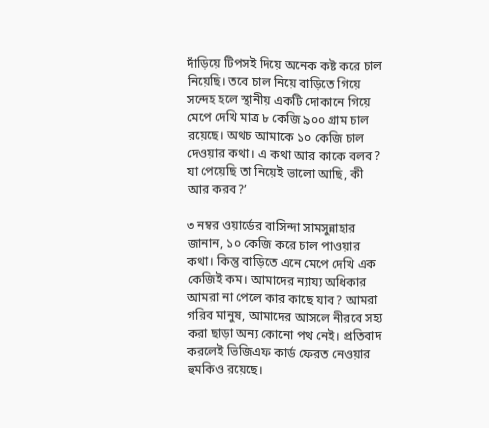দাঁড়িয়ে টিপসই দিয়ে অনেক কষ্ট করে চাল নিয়েছি। তবে চাল নিয়ে বাড়িতে গিয়ে সন্দেহ হলে স্থানীয় একটি দোকানে গিয়ে মেপে দেখি মাত্র ৮ কেজি ৯০০ গ্রাম চাল রয়েছে। অথচ আমাকে ১০ কেজি চাল দেওয়ার কথা। এ কথা আর কাকে বলব? যা পেয়েছি তা নিয়েই ভালো আছি, কী আর করব?’

৩ নম্বর ওয়ার্ডের বাসিন্দা সামসুন্নাহার জানান, ১০ কেজি করে চাল পাওয়ার কথা। কিন্তু বাড়িতে এনে মেপে দেখি এক কেজিই কম। আমাদের ন্যায্য অধিকার আমরা না পেলে কার কাছে যাব? আমরা গরিব মানুষ, আমাদের আসলে নীরবে সহ্য করা ছাড়া অন্য কোনো পথ নেই। প্রতিবাদ করলেই ভিজিএফ কার্ড ফেরত নেওয়ার হুমকিও রয়েছে।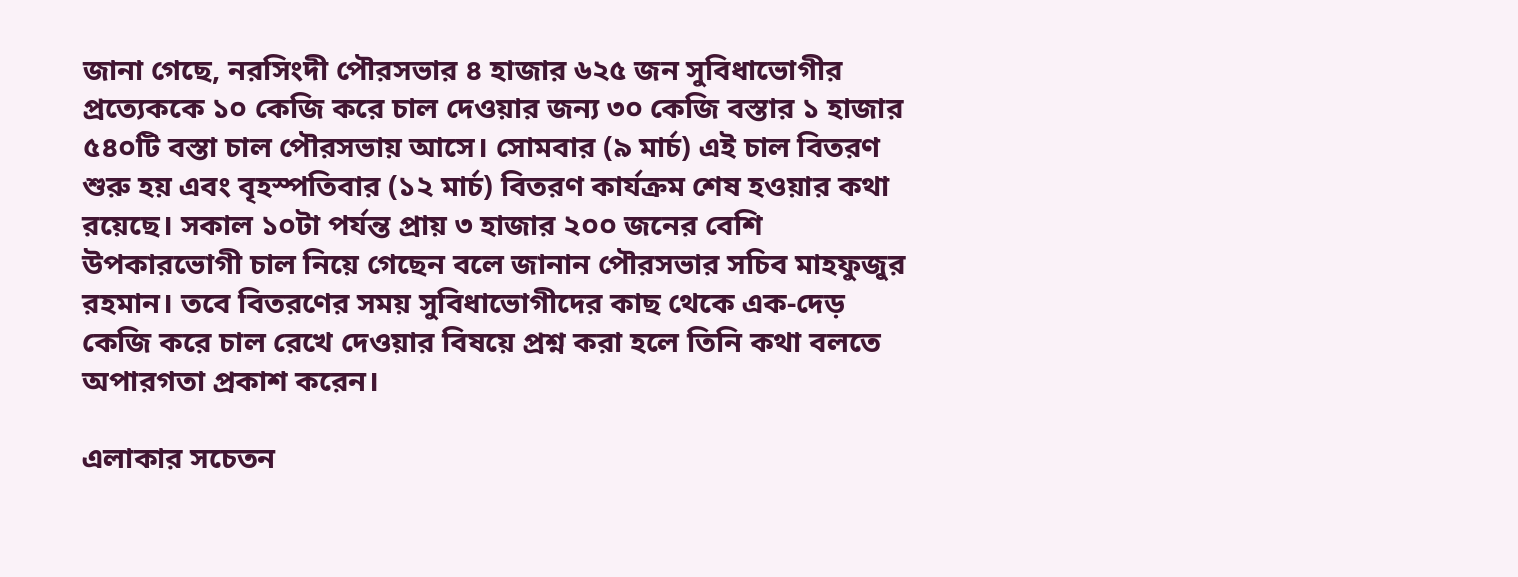জানা গেছে, নরসিংদী পৌরসভার ৪ হাজার ৬২৫ জন সুবিধাভোগীর প্রত্যেককে ১০ কেজি করে চাল দেওয়ার জন্য ৩০ কেজি বস্তার ১ হাজার ৫৪০টি বস্তা চাল পৌরসভায় আসে। সোমবার (৯ মার্চ) এই চাল বিতরণ শুরু হয় এবং বৃহস্পতিবার (১২ মার্চ) বিতরণ কার্যক্রম শেষ হওয়ার কথা রয়েছে। সকাল ১০টা পর্যন্ত প্রায় ৩ হাজার ২০০ জনের বেশি উপকারভোগী চাল নিয়ে গেছেন বলে জানান পৌরসভার সচিব মাহফুজুর রহমান। তবে বিতরণের সময় সুবিধাভোগীদের কাছ থেকে এক-দেড় কেজি করে চাল রেখে দেওয়ার বিষয়ে প্রশ্ন করা হলে তিনি কথা বলতে অপারগতা প্রকাশ করেন।

এলাকার সচেতন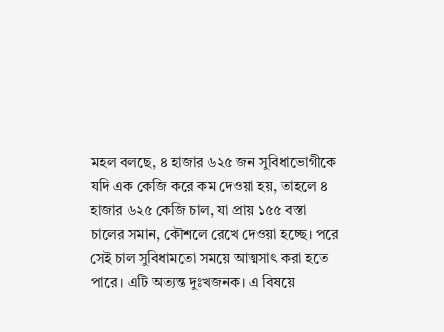মহল বলছে, ৪ হাজার ৬২৫ জন সুবিধাভোগীকে যদি এক কেজি করে কম দেওয়া হয়, তাহলে ৪ হাজার ৬২৫ কেজি চাল, যা প্রায় ১৫৫ বস্তা চালের সমান, কৌশলে রেখে দেওয়া হচ্ছে। পরে সেই চাল সুবিধামতো সময়ে আত্মসাৎ করা হতে পারে। এটি অত্যন্ত দুঃখজনক। এ বিষয়ে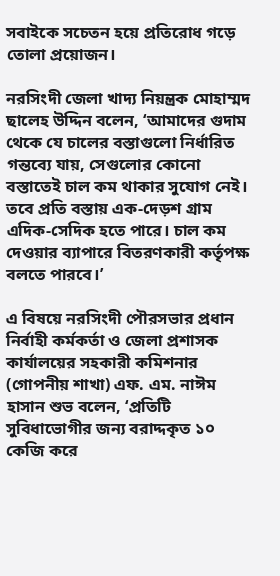সবাইকে সচেতন হয়ে প্রতিরোধ গড়ে তোলা প্রয়োজন।

নরসিংদী জেলা খাদ্য নিয়ন্ত্রক মোহাম্মদ ছালেহ উদ্দিন বলেন, ‘আমাদের গুদাম থেকে যে চালের বস্তাগুলো নির্ধারিত গন্তব্যে যায়, সেগুলোর কোনো বস্তাতেই চাল কম থাকার সুযোগ নেই। তবে প্রতি বস্তায় এক-দেড়শ গ্রাম এদিক-সেদিক হতে পারে। চাল কম দেওয়ার ব্যাপারে বিতরণকারী কর্তৃপক্ষ বলতে পারবে।’

এ বিষয়ে নরসিংদী পৌরসভার প্রধান নির্বাহী কর্মকর্তা ও জেলা প্রশাসক কার্যালয়ের সহকারী কমিশনার (গোপনীয় শাখা) এফ. এম. নাঈম হাসান শুভ বলেন, ‘প্রতিটি সুবিধাভোগীর জন্য বরাদ্দকৃত ১০ কেজি করে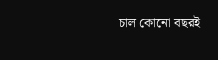চাল কোনো বছরই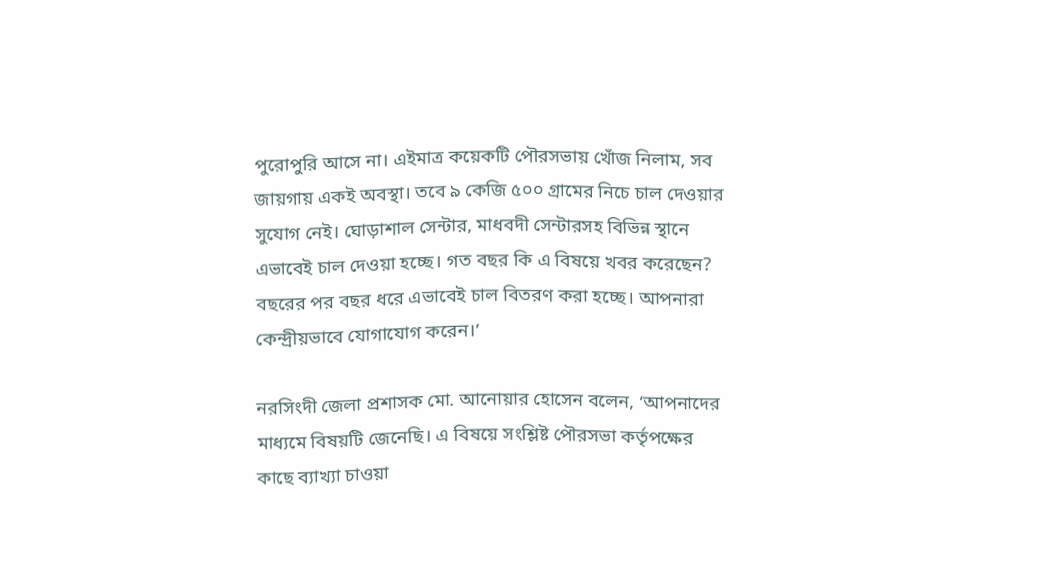পুরোপুরি আসে না। এইমাত্র কয়েকটি পৌরসভায় খোঁজ নিলাম, সব জায়গায় একই অবস্থা। তবে ৯ কেজি ৫০০ গ্রামের নিচে চাল দেওয়ার সুযোগ নেই। ঘোড়াশাল সেন্টার, মাধবদী সেন্টারসহ বিভিন্ন স্থানে এভাবেই চাল দেওয়া হচ্ছে। গত বছর কি এ বিষয়ে খবর করেছেন? বছরের পর বছর ধরে এভাবেই চাল বিতরণ করা হচ্ছে। আপনারা কেন্দ্রীয়ভাবে যোগাযোগ করেন।’

নরসিংদী জেলা প্রশাসক মো. আনোয়ার হোসেন বলেন, ‘আপনাদের মাধ্যমে বিষয়টি জেনেছি। এ বিষয়ে সংশ্লিষ্ট পৌরসভা কর্তৃপক্ষের কাছে ব্যাখ্যা চাওয়া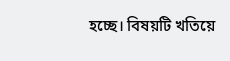হচ্ছে। বিষয়টি খতিয়ে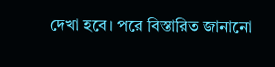দেখা হবে। পরে বিস্তারিত জানানো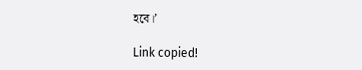হবে।’

Link copied!